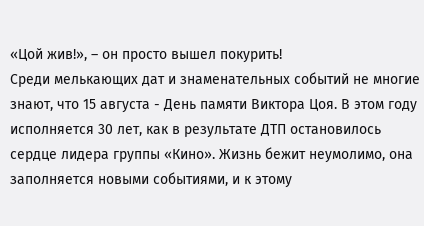«Цой жив!», – он просто вышел покурить!
Среди мелькающих дат и знаменательных событий не многие знают, что 15 августа - День памяти Виктора Цоя. В этом году исполняется 30 лет, как в результате ДТП остановилось сердце лидера группы «Кино». Жизнь бежит неумолимо, она заполняется новыми событиями, и к этому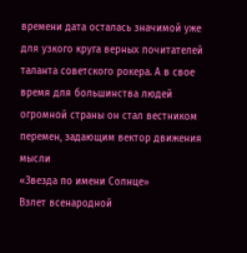времени дата осталась значимой уже для узкого круга верных почитателей таланта советского рокера. А в свое время для большинства людей огромной страны он стал вестником перемен, задающим вектор движения мысли
«Звезда по имени Солнце»
Взлет всенародной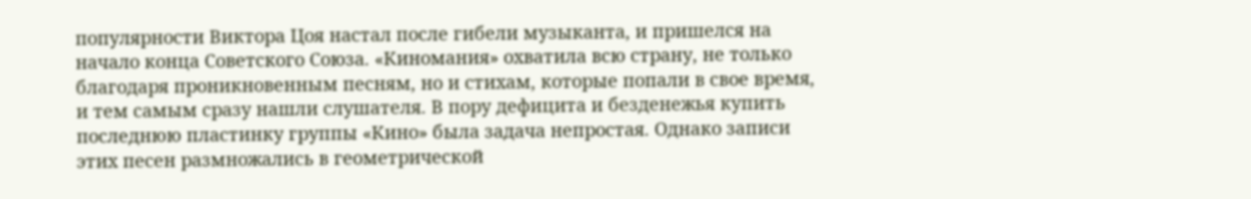популярности Виктора Цоя настал после гибели музыканта, и пришелся на начало конца Советского Союза. «Киномания» охватила всю страну, не только благодаря проникновенным песням, но и стихам, которые попали в свое время, и тем самым сразу нашли слушателя. В пору дефицита и безденежья купить последнюю пластинку группы «Кино» была задача непростая. Однако записи этих песен размножались в геометрической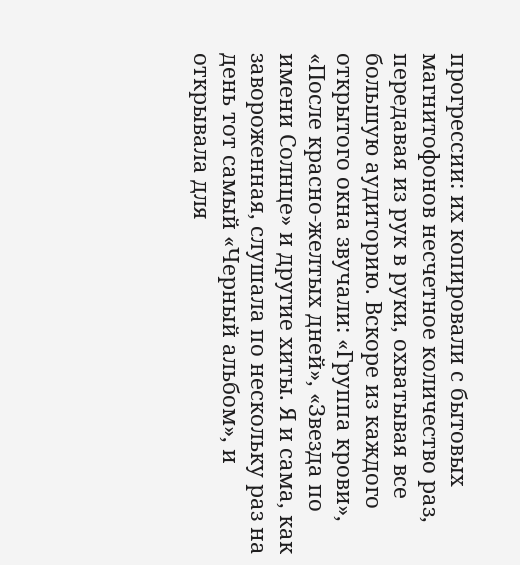прогрессии: их копировали с бытовых магнитофонов несчетное количество раз, передавая из рук в руки, охватывая все большую аудиторию. Вскоре из каждого открытого окна звучали: «Группа крови», «После красно-желтых дней», «Звезда по имени Солнце» и другие хиты. Я и сама, как завороженная, слушала по нескольку раз на день тот самый «Черный альбом», и открывала для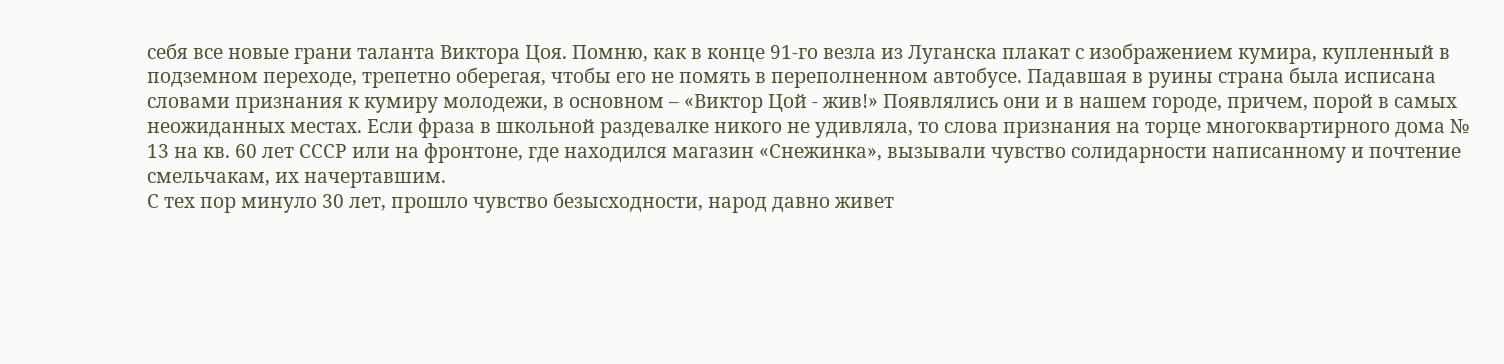себя все новые грани таланта Виктора Цоя. Помню, как в конце 91-го везла из Луганска плакат с изображением кумира, купленный в подземном переходе, трепетно оберегая, чтобы его не помять в переполненном автобусе. Падавшая в руины страна была исписана словами признания к кумиру молодежи, в основном – «Виктор Цой - жив!» Появлялись они и в нашем городе, причем, порой в самых неожиданных местах. Если фраза в школьной раздевалке никого не удивляла, то слова признания на торце многоквартирного дома № 13 на кв. 60 лет СССР или на фронтоне, где находился магазин «Снежинка», вызывали чувство солидарности написанному и почтение смельчакам, их начертавшим.
С тех пор минуло 30 лет, прошло чувство безысходности, народ давно живет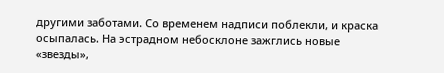другими заботами. Со временем надписи поблекли, и краска осыпалась. На эстрадном небосклоне зажглись новые «звезды»,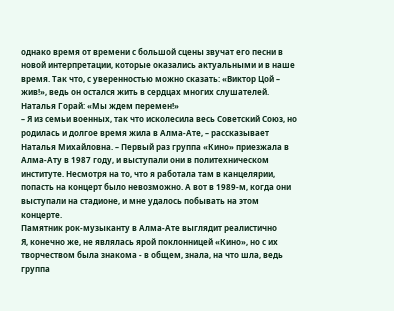однако время от времени с большой сцены звучат его песни в новой интерпретации, которые оказались актуальными и в наше время. Так что, с уверенностью можно сказать: «Виктор Цой – жив!», ведь он остался жить в сердцах многих слушателей.
Наталья Горай: «Мы ждем перемен!»
– Я из семьи военных, так что исколесила весь Советский Союз, но родилась и долгое время жила в Алма-Ате, – рассказывает Наталья Михайловна. – Первый раз группа «Кино» приезжала в Алма-Ату в 1987 году, и выступали они в политехническом институте. Несмотря на то, что я работала там в канцелярии, попасть на концерт было невозможно. А вот в 1989-м, когда они выступали на стадионе, и мне удалось побывать на этом концерте.
Памятник рок-музыканту в Алма-Ате выглядит реалистично
Я, конечно же, не являлась ярой поклонницей «Кино», но с их творчеством была знакома - в общем, знала, на что шла, ведь группа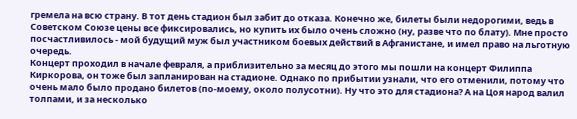гремела на всю страну. В тот день стадион был забит до отказа. Конечно же, билеты были недорогими, ведь в Советском Союзе цены все фиксировались, но купить их было очень сложно (ну, разве что по блату). Мне просто посчастливилось - мой будущий муж был участником боевых действий в Афганистане, и имел право на льготную очередь.
Концерт проходил в начале февраля, а приблизительно за месяц до этого мы пошли на концерт Филиппа Киркорова, он тоже был запланирован на стадионе. Однако по прибытии узнали, что его отменили, потому что очень мало было продано билетов (по-моему, около полусотни). Ну что это для стадиона? А на Цоя народ валил толпами, и за несколько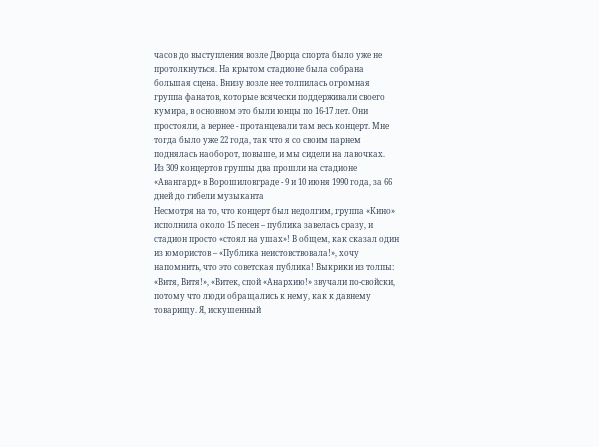часов до выступления возле Дворца спорта было уже не протолкнуться. На крытом стадионе была собрана большая сцена. Внизу возле нее толпилась огромная группа фанатов, которые всячески поддерживали своего кумира, в основном это были юнцы по 16-17 лет. Они простояли, а вернее - протанцевали там весь концерт. Мне тогда было уже 22 года, так что я со своим парнем поднялась наоборот, повыше, и мы сидели на лавочках.
Из 309 концертов группы два прошли на стадионе «Авангард» в Ворошиловграде - 9 и 10 июня 1990 года, за 66 дней до гибели музыканта
Несмотря на то, что концерт был недолгим, группа «Кино» исполнила около 15 песен – публика завелась сразу, и стадион просто «стоял на ушах»! В общем, как сказал один из юмористов – «Публика неистовствовала!», хочу напомнить, что это советская публика! Выкрики из толпы: «Витя, Витя!», «Витек, спой «Анархию!» звучали по-свойски, потому что люди обращались к нему, как к давнему товарищу. Я, искушенный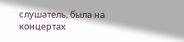слушатель, была на концертах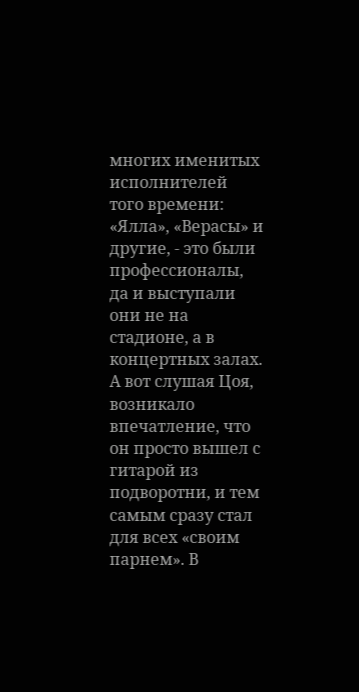многих именитых исполнителей того времени: «Ялла», «Верасы» и другие, - это были профессионалы, да и выступали они не на стадионе, а в концертных залах. А вот слушая Цоя, возникало впечатление, что он просто вышел с гитарой из подворотни, и тем самым сразу стал для всех «своим парнем». В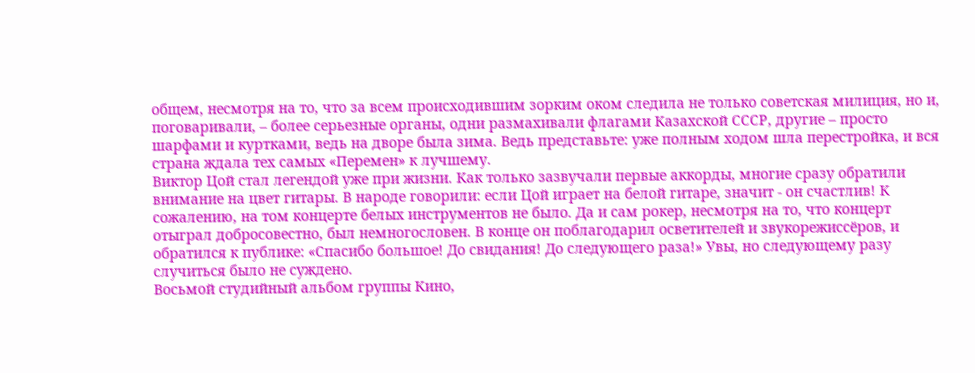общем, несмотря на то, что за всем происходившим зорким оком следила не только советская милиция, но и, поговаривали, – более серьезные органы, одни размахивали флагами Казахской СССР, другие – просто шарфами и куртками, ведь на дворе была зима. Ведь представьте: уже полным ходом шла перестройка, и вся страна ждала тех самых «Перемен» к лучшему.
Виктор Цой стал легендой уже при жизни. Как только зазвучали первые аккорды, многие сразу обратили внимание на цвет гитары. В народе говорили: если Цой играет на белой гитаре, значит - он счастлив! К сожалению, на том концерте белых инструментов не было. Да и сам рокер, несмотря на то, что концерт отыграл добросовестно, был немногословен. В конце он поблагодарил осветителей и звукорежиссёров, и обратился к публике: «Спасибо большое! До свидания! До следующего раза!» Увы, но следующему разу случиться было не суждено.
Восьмой студийный альбом группы Кино,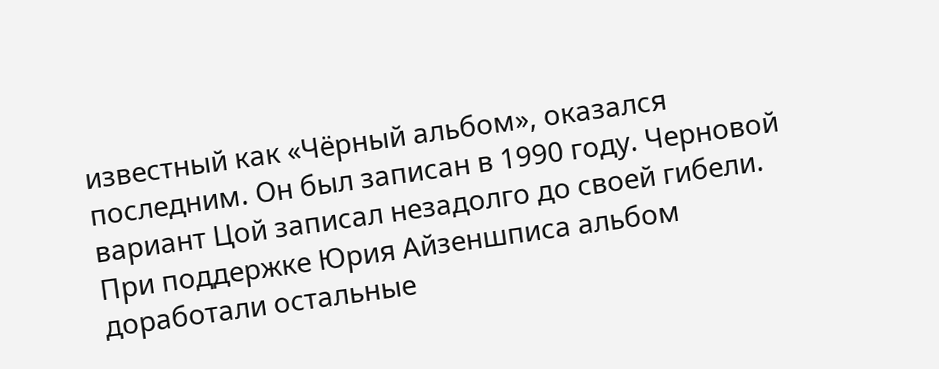известный как «Чёрный альбом», оказался последним. Он был записан в 1990 году. Черновой вариант Цой записал незадолго до своей гибели. При поддержке Юрия Айзеншписа альбом доработали остальные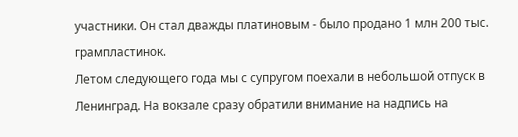участники. Он стал дважды платиновым - было продано 1 млн 200 тыс. грампластинок.
Летом следующего года мы с супругом поехали в небольшой отпуск в Ленинград. На вокзале сразу обратили внимание на надпись на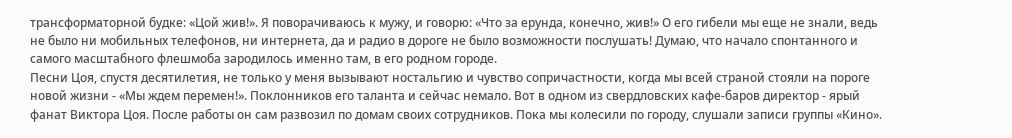трансформаторной будке: «Цой жив!». Я поворачиваюсь к мужу, и говорю: «Что за ерунда, конечно, жив!» О его гибели мы еще не знали, ведь не было ни мобильных телефонов, ни интернета, да и радио в дороге не было возможности послушать! Думаю, что начало спонтанного и самого масштабного флешмоба зародилось именно там, в его родном городе.
Песни Цоя, спустя десятилетия, не только у меня вызывают ностальгию и чувство сопричастности, когда мы всей страной стояли на пороге новой жизни - «Мы ждем перемен!». Поклонников его таланта и сейчас немало. Вот в одном из свердловских кафе-баров директор - ярый фанат Виктора Цоя. После работы он сам развозил по домам своих сотрудников. Пока мы колесили по городу, слушали записи группы «Кино».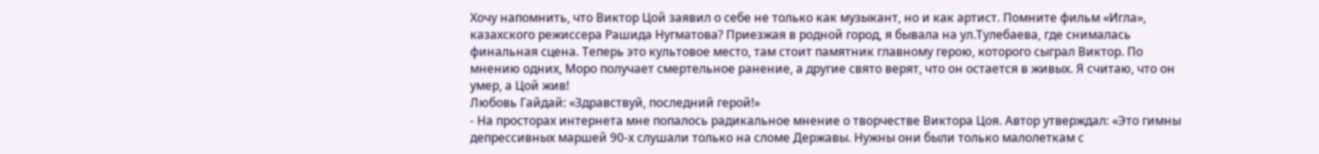Хочу напомнить, что Виктор Цой заявил о себе не только как музыкант, но и как артист. Помните фильм «Игла», казахского режиссера Рашида Нугматова? Приезжая в родной город, я бывала на ул.Тулебаева, где снималась финальная сцена. Теперь это культовое место, там стоит памятник главному герою, которого сыграл Виктор. По мнению одних, Моро получает смертельное ранение, а другие свято верят, что он остается в живых. Я считаю, что он умер, а Цой жив!
Любовь Гайдай: «Здравствуй, последний герой!»
- На просторах интернета мне попалось радикальное мнение о творчестве Виктора Цоя. Автор утверждал: «Это гимны депрессивных маршей 90-х слушали только на сломе Державы. Нужны они были только малолеткам с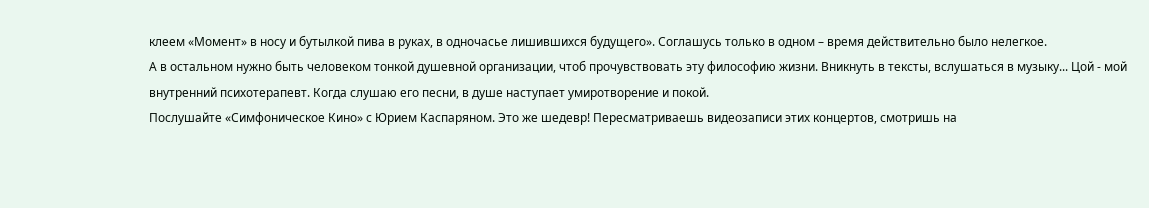клеем «Момент» в носу и бутылкой пива в руках, в одночасье лишившихся будущего». Соглашусь только в одном – время действительно было нелегкое.
А в остальном нужно быть человеком тонкой душевной организации, чтоб прочувствовать эту философию жизни. Вникнуть в тексты, вслушаться в музыку... Цой - мой внутренний психотерапевт. Когда слушаю его песни, в душе наступает умиротворение и покой.
Послушайте «Симфоническое Кино» с Юрием Каспаряном. Это же шедевр! Пересматриваешь видеозаписи этих концертов, смотришь на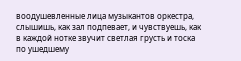воодушевленные лица музыкантов оркестра, слышишь, как зал подпевает, и чувствуешь, как в каждой нотке звучит светлая грусть и тоска по ушедшему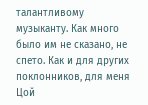талантливому музыканту. Как много было им не сказано, не спето. Как и для других поклонников, для меня Цой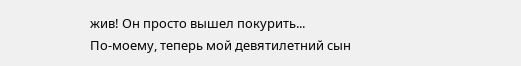жив! Он просто вышел покурить...
По-моему, теперь мой девятилетний сын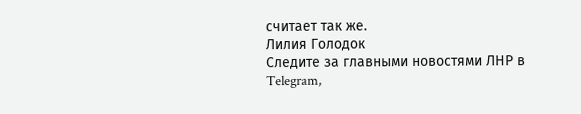считает так же.
Лилия Голодок
Cледите за главными новостями ЛНР в Telegram,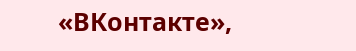«ВКонтакте»,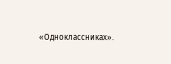«Одноклассниках».